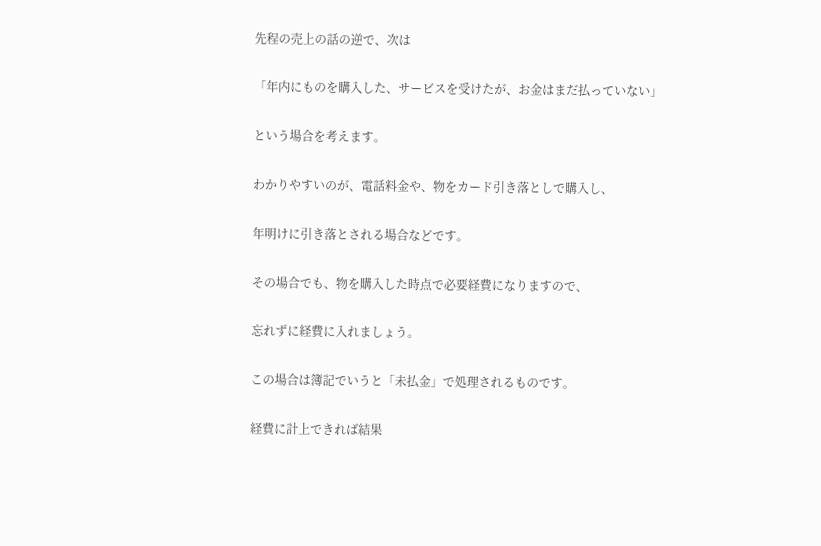先程の売上の話の逆で、次は

「年内にものを購入した、サービスを受けたが、お金はまだ払っていない」

という場合を考えます。

わかりやすいのが、電話料金や、物をカード引き落としで購入し、

年明けに引き落とされる場合などです。

その場合でも、物を購入した時点で必要経費になりますので、

忘れずに経費に入れましょう。

この場合は簿記でいうと「未払金」で処理されるものです。

経費に計上できれば結果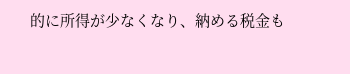的に所得が少なくなり、納める税金も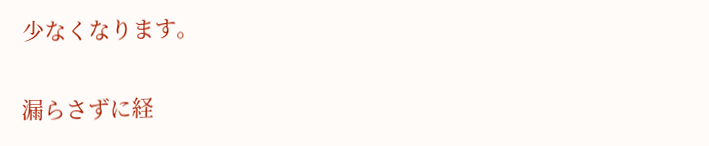少なくなります。

漏らさずに経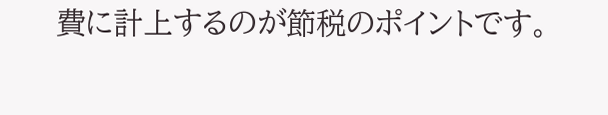費に計上するのが節税のポイントです。